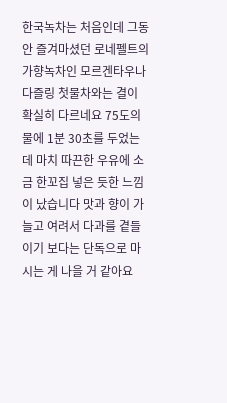한국녹차는 처음인데 그동안 즐겨마셨던 로네펠트의 가향녹차인 모르겐타우나 다즐링 첫물차와는 결이 확실히 다르네요 75도의 물에 1분 30초를 두었는데 마치 따끈한 우유에 소금 한꼬집 넣은 듯한 느낌이 났습니다 맛과 향이 가늘고 여려서 다과를 곁들이기 보다는 단독으로 마시는 게 나을 거 같아요